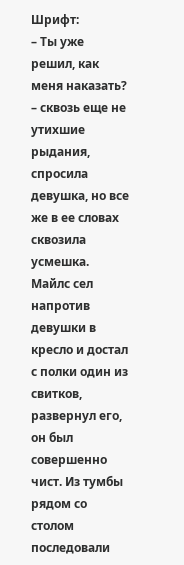Шрифт:
– Ты уже решил, как меня наказать?
– сквозь еще не утихшие рыдания, спросила девушка, но все же в ее словах сквозила усмешка.
Майлс сел напротив девушки в кресло и достал с полки один из свитков, развернул его, он был совершенно чист. Из тумбы рядом со столом последовали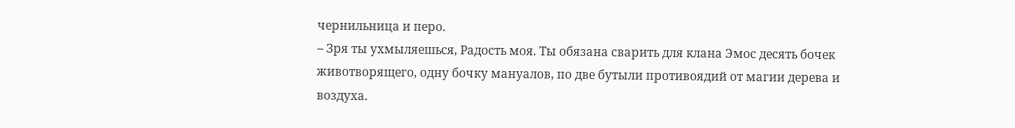чернильница и перо.
– Зря ты ухмыляешься, Радость моя. Ты обязана сварить для клана Эмос десять бочек животворящего, одну бочку мануалов, по две бутыли противоядий от магии дерева и воздуха.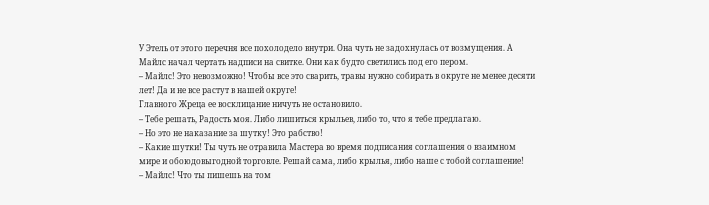У Этель от этого перечня все похолодело внутри. Она чуть не задохнулась от возмущения. А Майлс начал чертать надписи на свитке. Они как будто светились под его пером.
– Майлс! Это невозможно! Чтобы все это сварить, травы нужно собирать в округе не менее десяти лет! Да и не все растут в нашей округе!
Главного Жреца ее восклицание ничуть не остановило.
– Тебе решать, Радость моя. Либо лишиться крыльев, либо то, что я тебе предлагаю.
– Но это не наказание за шутку! Это рабство!
– Какие шутки! Ты чуть не отравила Мастера во время подписания соглашения о взаимном мире и обоюдовыгодной торговле. Решай сама, либо крылья, либо наше с тобой соглашение!
– Майлс! Что ты пишешь на том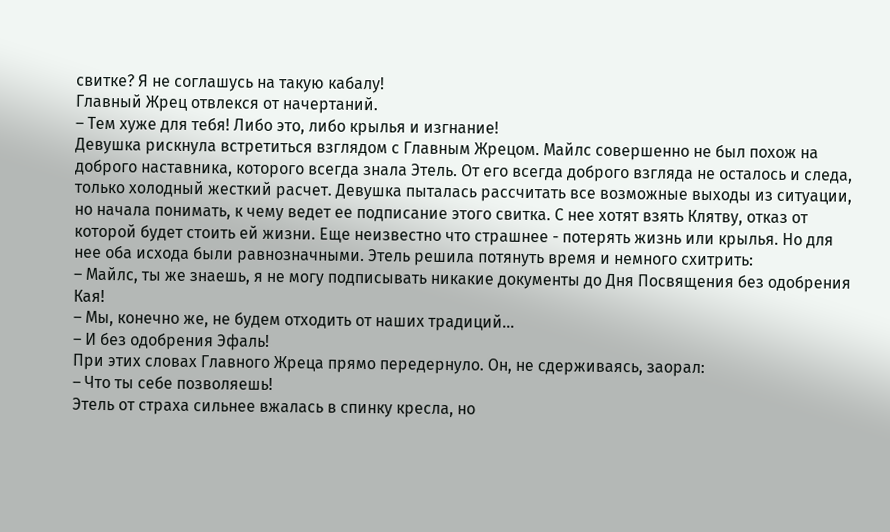свитке? Я не соглашусь на такую кабалу!
Главный Жрец отвлекся от начертаний.
– Тем хуже для тебя! Либо это, либо крылья и изгнание!
Девушка рискнула встретиться взглядом с Главным Жрецом. Майлс совершенно не был похож на доброго наставника, которого всегда знала Этель. От его всегда доброго взгляда не осталось и следа, только холодный жесткий расчет. Девушка пыталась рассчитать все возможные выходы из ситуации, но начала понимать, к чему ведет ее подписание этого свитка. С нее хотят взять Клятву, отказ от которой будет стоить ей жизни. Еще неизвестно что страшнее - потерять жизнь или крылья. Но для нее оба исхода были равнозначными. Этель решила потянуть время и немного схитрить:
– Майлс, ты же знаешь, я не могу подписывать никакие документы до Дня Посвящения без одобрения Кая!
– Мы, конечно же, не будем отходить от наших традиций...
– И без одобрения Эфаль!
При этих словах Главного Жреца прямо передернуло. Он, не сдерживаясь, заорал:
– Что ты себе позволяешь!
Этель от страха сильнее вжалась в спинку кресла, но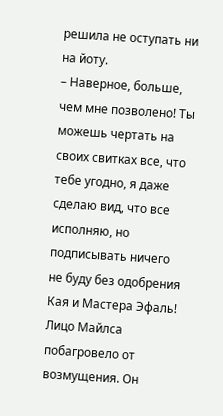решила не оступать ни на йоту.
– Наверное, больше, чем мне позволено! Ты можешь чертать на своих свитках все, что тебе угодно, я даже сделаю вид, что все исполняю, но подписывать ничего не буду без одобрения Кая и Мастера Эфаль!
Лицо Майлса побагровело от возмущения. Он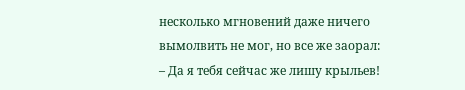несколько мгновений даже ничего вымолвить не мог, но все же заорал:
– Да я тебя сейчас же лишу крыльев!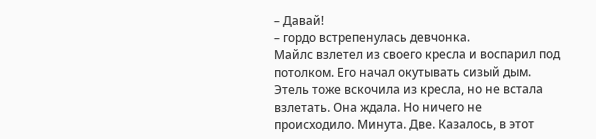– Давай!
– гордо встрепенулась девчонка.
Майлс взлетел из своего кресла и воспарил под потолком. Его начал окутывать сизый дым. Этель тоже вскочила из кресла, но не встала взлетать. Она ждала. Но ничего не происходило. Минута. Две. Казалось, в этот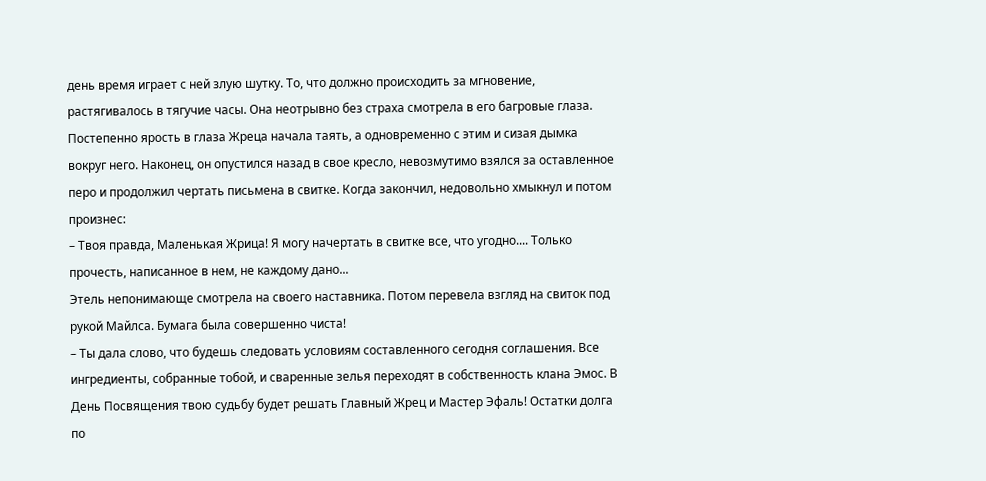день время играет с ней злую шутку. То, что должно происходить за мгновение, растягивалось в тягучие часы. Она неотрывно без страха смотрела в его багровые глаза. Постепенно ярость в глаза Жреца начала таять, а одновременно с этим и сизая дымка вокруг него. Наконец, он опустился назад в свое кресло, невозмутимо взялся за оставленное перо и продолжил чертать письмена в свитке. Когда закончил, недовольно хмыкнул и потом произнес:
– Твоя правда, Маленькая Жрица! Я могу начертать в свитке все, что угодно.... Только прочесть, написанное в нем, не каждому дано...
Этель непонимающе смотрела на своего наставника. Потом перевела взгляд на свиток под рукой Майлса. Бумага была совершенно чиста!
– Ты дала слово, что будешь следовать условиям составленного сегодня соглашения. Все ингредиенты, собранные тобой, и сваренные зелья переходят в собственность клана Эмос. В День Посвящения твою судьбу будет решать Главный Жрец и Мастер Эфаль! Остатки долга по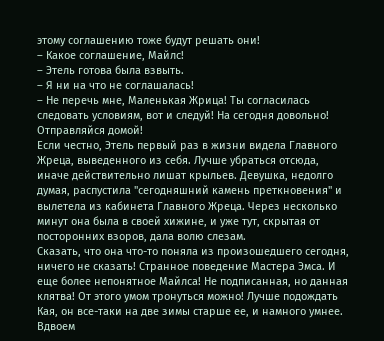этому соглашению тоже будут решать они!
– Какое соглашение, Майлс!
– Этель готова была взвыть.
– Я ни на что не соглашалась!
– Не перечь мне, Маленькая Жрица! Ты согласилась следовать условиям, вот и следуй! На сегодня довольно! Отправляйся домой!
Если честно, Этель первый раз в жизни видела Главного Жреца, выведенного из себя. Лучше убраться отсюда, иначе действительно лишат крыльев. Девушка, недолго думая, распустила "сегодняшний камень преткновения" и вылетела из кабинета Главного Жреца. Через несколько минут она была в своей хижине, и уже тут, скрытая от посторонних взоров, дала волю слезам.
Сказать, что она что-то поняла из произошедшего сегодня, ничего не сказать! Странное поведение Мастера Эмса. И еще более непонятное Майлса! Не подписанная, но данная клятва! От этого умом тронуться можно! Лучше подождать Кая, он все-таки на две зимы старше ее, и намного умнее. Вдвоем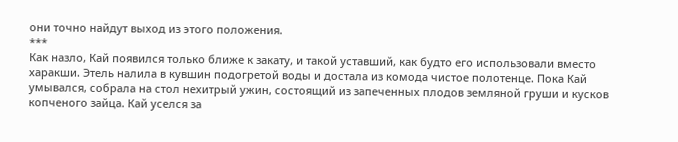они точно найдут выход из этого положения.
***
Как назло, Кай появился только ближе к закату, и такой уставший, как будто его использовали вместо харакши. Этель налила в кувшин подогретой воды и достала из комода чистое полотенце. Пока Кай умывался, собрала на стол нехитрый ужин, состоящий из запеченных плодов земляной груши и кусков копченого зайца. Кай уселся за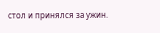стол и принялся за ужин.